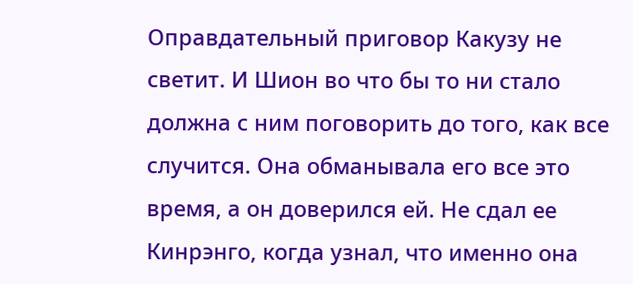Оправдательный приговор Какузу не светит. И Шион во что бы то ни стало должна с ним поговорить до того, как все случится. Она обманывала его все это время, а он доверился ей. Не сдал ее Кинрэнго, когда узнал, что именно она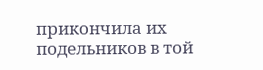прикончила их подельников в той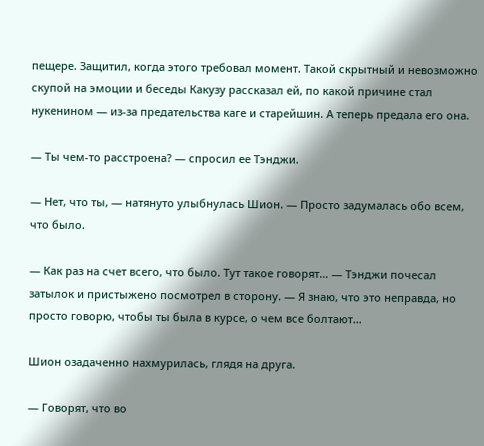пещере. Защитил, когда этого требовал момент. Такой скрытный и невозможно скупой на эмоции и беседы Какузу рассказал ей, по какой причине стал нукенином — из-за предательства каге и старейшин. А теперь предала его она.

— Ты чем-то расстроена? — спросил ее Тэнджи.

— Нет, что ты, — натянуто улыбнулась Шион. — Просто задумалась обо всем, что было.

— Как раз на счет всего, что было. Тут такое говорят… — Тэнджи почесал затылок и пристыжено посмотрел в сторону. — Я знаю, что это неправда, но просто говорю, чтобы ты была в курсе, о чем все болтают…

Шион озадаченно нахмурилась, глядя на друга.

— Говорят, что во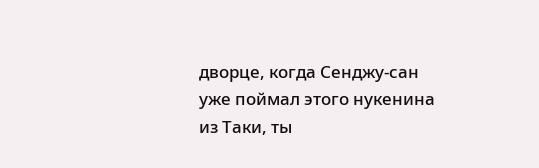дворце, когда Сенджу-сан уже поймал этого нукенина из Таки, ты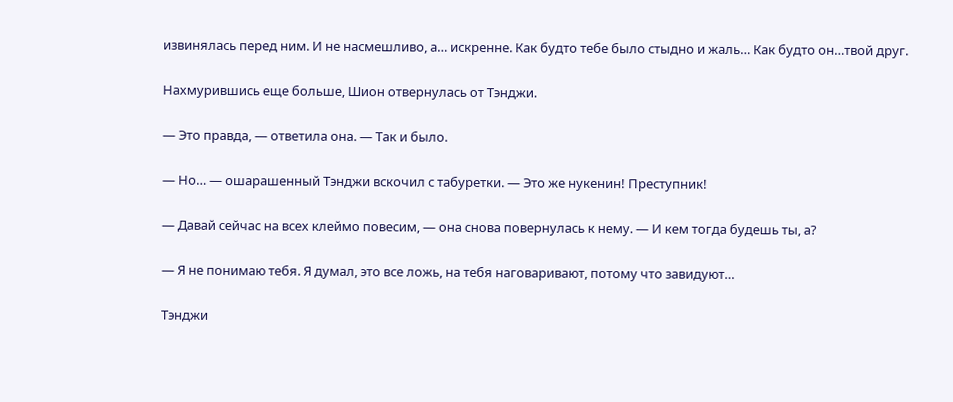извинялась перед ним. И не насмешливо, а… искренне. Как будто тебе было стыдно и жаль… Как будто он…твой друг.

Нахмурившись еще больше, Шион отвернулась от Тэнджи.

— Это правда, — ответила она. — Так и было.

— Но… — ошарашенный Тэнджи вскочил с табуретки. — Это же нукенин! Преступник!

— Давай сейчас на всех клеймо повесим, — она снова повернулась к нему. — И кем тогда будешь ты, а?

— Я не понимаю тебя. Я думал, это все ложь, на тебя наговаривают, потому что завидуют…

Тэнджи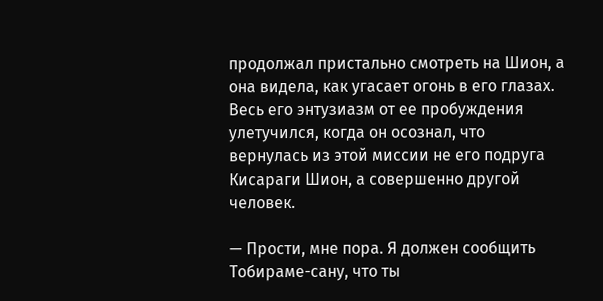продолжал пристально смотреть на Шион, а она видела, как угасает огонь в его глазах. Весь его энтузиазм от ее пробуждения улетучился, когда он осознал, что вернулась из этой миссии не его подруга Кисараги Шион, а совершенно другой человек.

— Прости, мне пора. Я должен сообщить Тобираме-сану, что ты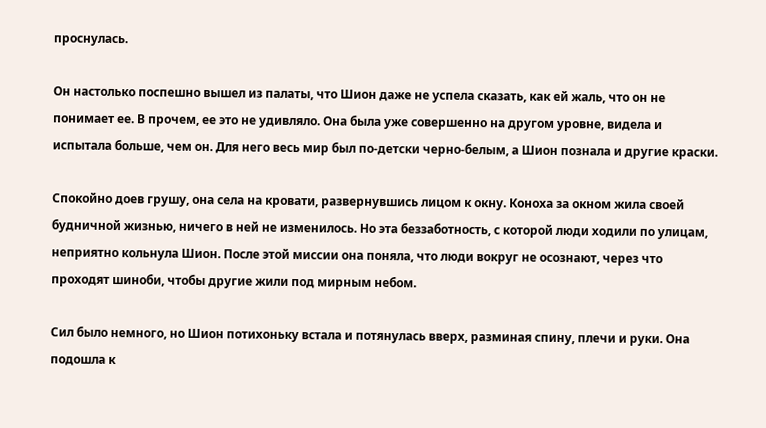проснулась.

Он настолько поспешно вышел из палаты, что Шион даже не успела сказать, как ей жаль, что он не понимает ее. В прочем, ее это не удивляло. Она была уже совершенно на другом уровне, видела и испытала больше, чем он. Для него весь мир был по-детски черно-белым, а Шион познала и другие краски.

Спокойно доев грушу, она села на кровати, развернувшись лицом к окну. Коноха за окном жила своей будничной жизнью, ничего в ней не изменилось. Но эта беззаботность, с которой люди ходили по улицам, неприятно кольнула Шион. После этой миссии она поняла, что люди вокруг не осознают, через что проходят шиноби, чтобы другие жили под мирным небом.

Сил было немного, но Шион потихоньку встала и потянулась вверх, разминая спину, плечи и руки. Она подошла к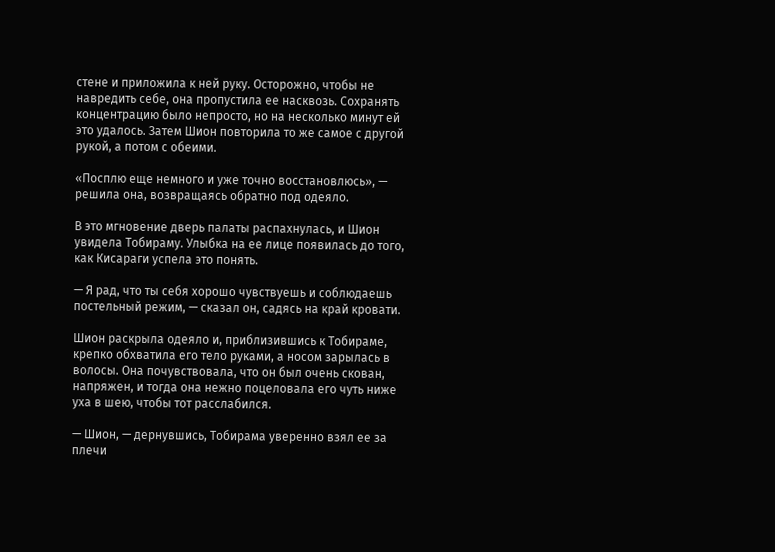стене и приложила к ней руку. Осторожно, чтобы не навредить себе, она пропустила ее насквозь. Сохранять концентрацию было непросто, но на несколько минут ей это удалось. Затем Шион повторила то же самое с другой рукой, а потом с обеими.

«Посплю еще немного и уже точно восстановлюсь», — решила она, возвращаясь обратно под одеяло.

В это мгновение дверь палаты распахнулась, и Шион увидела Тобираму. Улыбка на ее лице появилась до того, как Кисараги успела это понять.

— Я рад, что ты себя хорошо чувствуешь и соблюдаешь постельный режим, — сказал он, садясь на край кровати.

Шион раскрыла одеяло и, приблизившись к Тобираме, крепко обхватила его тело руками, а носом зарылась в волосы. Она почувствовала, что он был очень скован, напряжен, и тогда она нежно поцеловала его чуть ниже уха в шею, чтобы тот расслабился.

— Шион, — дернувшись, Тобирама уверенно взял ее за плечи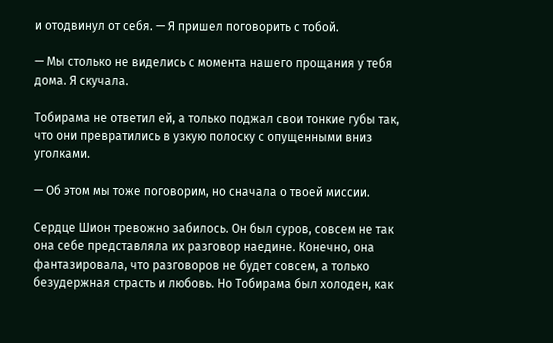и отодвинул от себя. — Я пришел поговорить с тобой.

— Мы столько не виделись с момента нашего прощания у тебя дома. Я скучала.

Тобирама не ответил ей, а только поджал свои тонкие губы так, что они превратились в узкую полоску с опущенными вниз уголками.

— Об этом мы тоже поговорим, но сначала о твоей миссии.

Сердце Шион тревожно забилось. Он был суров, совсем не так она себе представляла их разговор наедине. Конечно, она фантазировала, что разговоров не будет совсем, а только безудержная страсть и любовь. Но Тобирама был холоден, как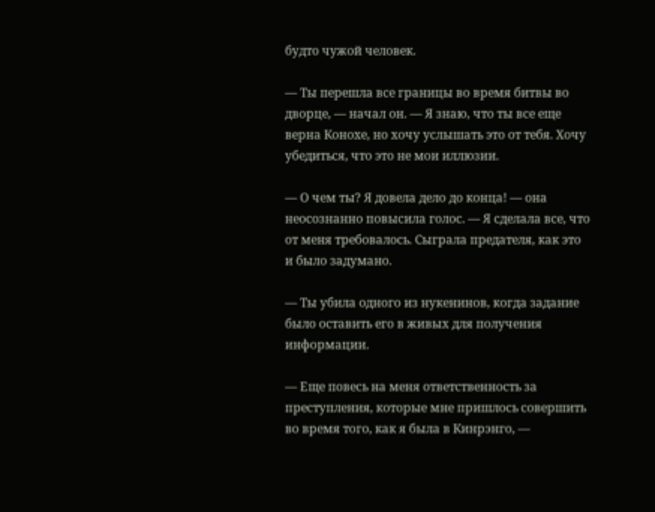будто чужой человек.

— Ты перешла все границы во время битвы во дворце, — начал он. — Я знаю, что ты все еще верна Конохе, но хочу услышать это от тебя. Хочу убедиться, что это не мои иллюзии.

— О чем ты? Я довела дело до конца! — она неосознанно повысила голос. — Я сделала все, что от меня требовалось. Сыграла предателя, как это и было задумано.

— Ты убила одного из нукенинов, когда задание было оставить его в живых для получения информации.

— Еще повесь на меня ответственность за преступления, которые мне пришлось совершить во время того, как я была в Кинрэнго, —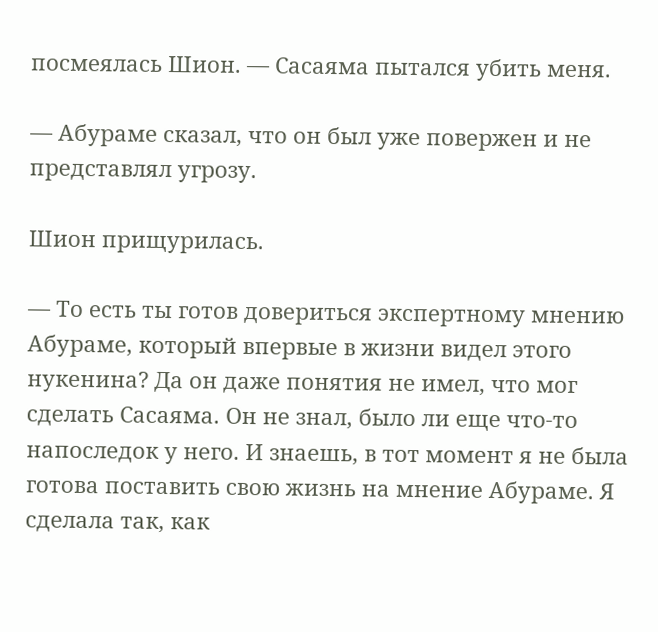посмеялась Шион. — Сасаяма пытался убить меня.

— Абураме сказал, что он был уже повержен и не представлял угрозу.

Шион прищурилась.

— То есть ты готов довериться экспертному мнению Абураме, который впервые в жизни видел этого нукенина? Да он даже понятия не имел, что мог сделать Сасаяма. Он не знал, было ли еще что-то напоследок у него. И знаешь, в тот момент я не была готова поставить свою жизнь на мнение Абураме. Я сделала так, как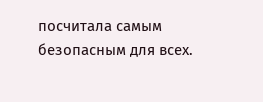посчитала самым безопасным для всех.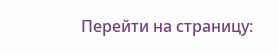Перейти на страницу: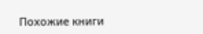Похожие книги